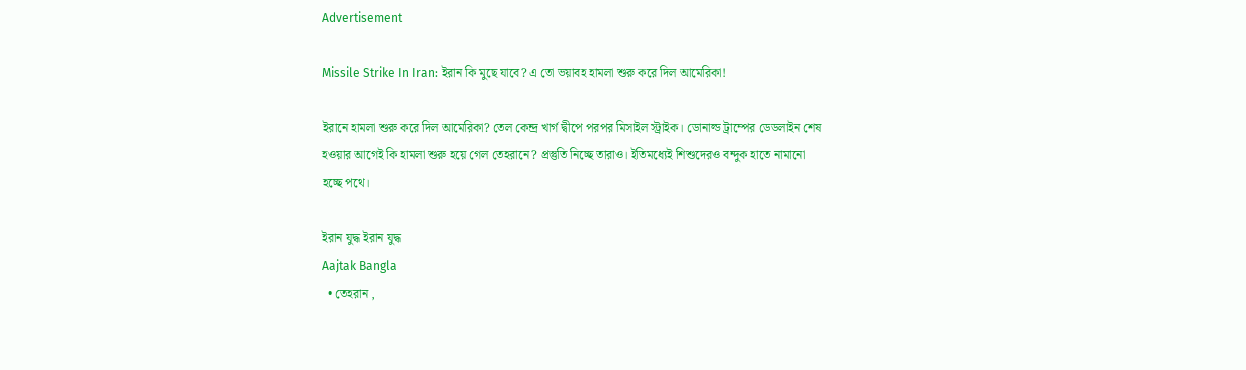Advertisement

Missile Strike In Iran: ইরান কি মুছে যাবে? এ তো ভয়াবহ হামলা শুরু করে দিল আমেরিকা!

ইরানে হামলা শুরু করে দিল আমেরিকা? তেল কেন্দ্র খার্গ দ্বীপে পরপর মিসাইল স্ট্রাইক। ডোনাল্ড ট্রাম্পের ডেডলাইন শেষ হওয়ার আগেই কি হামলা শুরু হয়ে গেল তেহরানে? প্রস্তুতি নিচ্ছে তারাও। ইতিমধ্যেই শিশুদেরও বন্দুক হাতে নামানো হচ্ছে পথে।

ইরান যুদ্ধ ইরান যুদ্ধ
Aajtak Bangla
  • তেহরান ,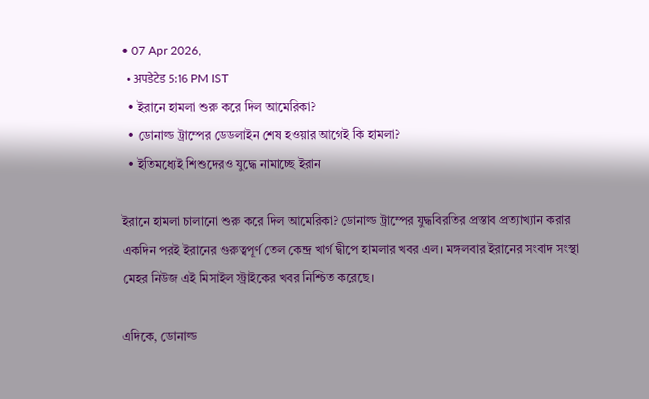• 07 Apr 2026,
  • अपडेटेड 5:16 PM IST
  • ইরানে হামলা শুরু করে দিল আমেরিকা?
  • ডোনাল্ড ট্রাম্পের ডেডলাইন শেষ হওয়ার আগেই কি হামলা?
  • ইতিমধ্যেই শিশুদেরও যুদ্ধে নামাচ্ছে ইরান

ইরানে হামলা চালানো শুরু করে দিল আমেরিকা? ডোনাল্ড ট্রাম্পের যুদ্ধবিরতির প্রস্তাব প্রত্যাখ্যান করার একদিন পরই ইরানের গুরুত্বপূর্ণ তেল কেন্দ্র খার্গ দ্বীপে হামলার খবর এল। মঙ্গলবার ইরানের সংবাদ সংস্থা মেহর নিউজ এই মিসাইল স্ট্রাইকের খবর নিশ্চিত করেছে।

এদিকে, ডোনাল্ড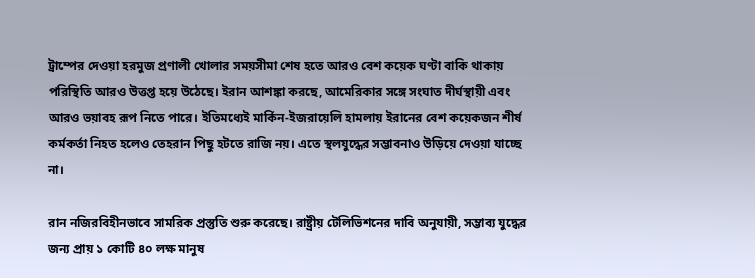ট্রাম্পের দেওয়া হরমুজ প্রণালী খোলার সময়সীমা শেষ হতে আরও বেশ কয়েক ঘণ্টা বাকি থাকায় পরিস্থিতি আরও উত্তপ্ত হয়ে উঠেছে। ইরান আশঙ্কা করছে, আমেরিকার সঙ্গে সংঘাত দীর্ঘস্থায়ী এবং আরও ভয়াবহ রূপ নিতে পারে। ইতিমধ্যেই মার্কিন-ইজরায়েলি হামলায় ইরানের বেশ কয়েকজন শীর্ষ কর্মকর্তা নিহত হলেও তেহরান পিছু হটতে রাজি নয়। এতে স্থলযুদ্ধের সম্ভাবনাও উড়িয়ে দেওয়া যাচ্ছে না।

রান নজিরবিহীনভাবে সামরিক প্রস্তুতি শুরু করেছে। রাষ্ট্রীয় টেলিভিশনের দাবি অনুযায়ী, সম্ভাব্য যুদ্ধের জন্য প্রায় ১ কোটি ৪০ লক্ষ মানুষ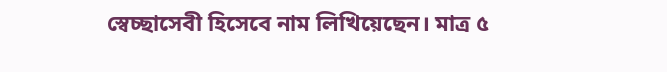স্বেচ্ছাসেবী হিসেবে নাম লিখিয়েছেন। মাত্র ৫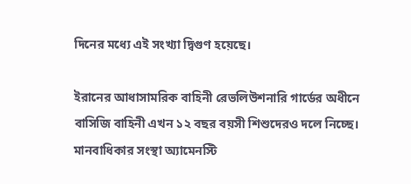দিনের মধ্যে এই সংখ্যা দ্বিগুণ হয়েছে।

ইরানের আধাসামরিক বাহিনী রেভলিউশনারি গার্ডের অধীনে বাসিজি বাহিনী এখন ১২ বছর বয়সী শিশুদেরও দলে নিচ্ছে। মানবাধিকার সংস্থা অ্যামেনস্টি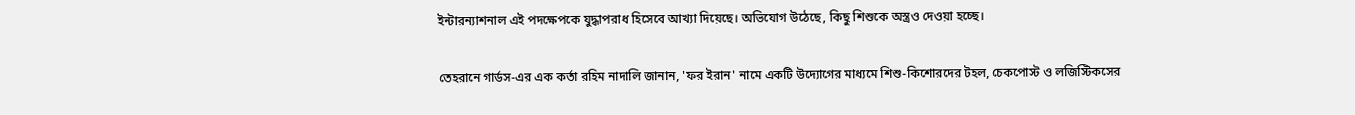ইন্টারন্যাশনাল এই পদক্ষেপকে যুদ্ধাপরাধ হিসেবে আখ্যা দিয়েছে। অভিযোগ উঠেছে, কিছু শিশুকে অস্ত্রও দেওয়া হচ্ছে।

তেহরানে গার্ডস-এর এক কর্তা রহিম নাদালি জানান, 'ফর ইরান' নামে একটি উদ্যোগের মাধ্যমে শিশু-কিশোরদের টহল, চেকপোস্ট ও লজিস্টিকসের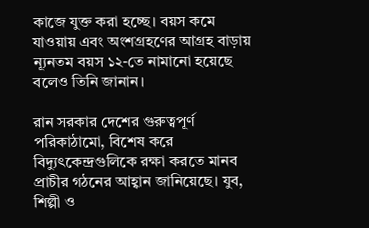কাজে যুক্ত করা হচ্ছে। বয়স কমে যাওয়ায় এবং অংশগ্রহণের আগ্রহ বাড়ায় ন্যূনতম বয়স ১২-তে নামানো হয়েছে বলেও তিনি জানান।

রান সরকার দেশের গুরুত্বপূর্ণ পরিকাঠামো, বিশেষ করে বিদ্যুৎকেন্দ্রগুলিকে রক্ষা করতে মানব প্রাচীর গঠনের আহ্বান জানিয়েছে। যুব, শিল্পী ও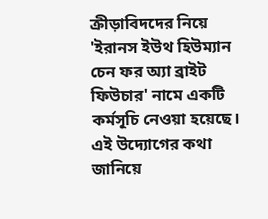ক্রীড়াবিদদের নিয়ে 'ইরানস ইউথ হিউম্যান চেন ফর অ্যা ব্রাইট ফিউচার' নামে একটি কর্মসূচি নেওয়া হয়েছে। এই উদ্যোগের কথা জানিয়ে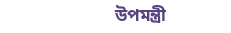উপমন্ত্রী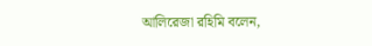আলিরেজা রহিমি বলেন,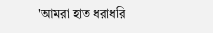'আমরা হাত ধরাধরি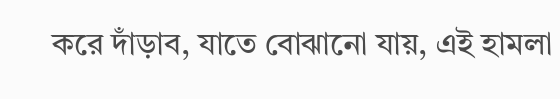করে দাঁড়াব, যাতে বোঝানো যায়, এই হামলা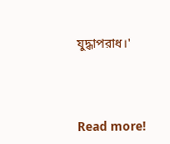যুদ্ধাপরাধ।'



Read more!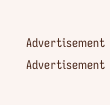Advertisement
Advertisement